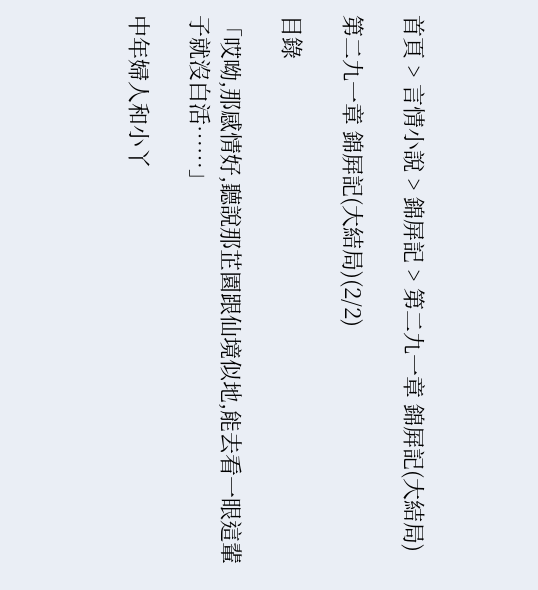首頁 > 言情小說 > 錦屏記 > 第二九一章 錦屛記(大結局)

第二九一章 錦屛記(大結局)(2/2)

目錄

「哎呦,那感情好,聽說那芷園跟仙境似地,能去看一眼這輩子就沒白活……」

中年婦人和小丫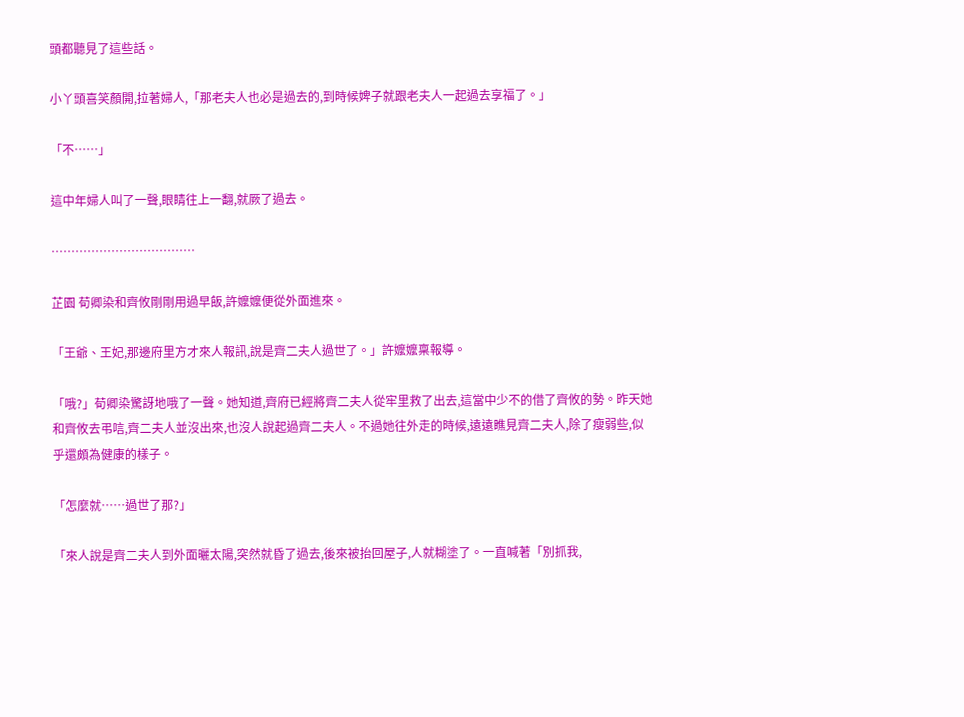頭都聽見了這些話。

小丫頭喜笑顏開,拉著婦人,「那老夫人也必是過去的,到時候婢子就跟老夫人一起過去享福了。」

「不……」

這中年婦人叫了一聲,眼睛往上一翻,就厥了過去。

………………………………

芷園 荀卿染和齊攸剛剛用過早飯,許嬤嬤便從外面進來。

「王爺、王妃,那邊府里方才來人報訊,說是齊二夫人過世了。」許嬤嬤稟報導。

「哦?」荀卿染驚訝地哦了一聲。她知道,齊府已經將齊二夫人從牢里救了出去,這當中少不的借了齊攸的勢。昨天她和齊攸去弔唁,齊二夫人並沒出來,也沒人說起過齊二夫人。不過她往外走的時候,遠遠瞧見齊二夫人,除了瘦弱些,似乎還頗為健康的樣子。

「怎麼就……過世了那?」

「來人說是齊二夫人到外面曬太陽,突然就昏了過去,後來被抬回屋子,人就糊塗了。一直喊著「別抓我,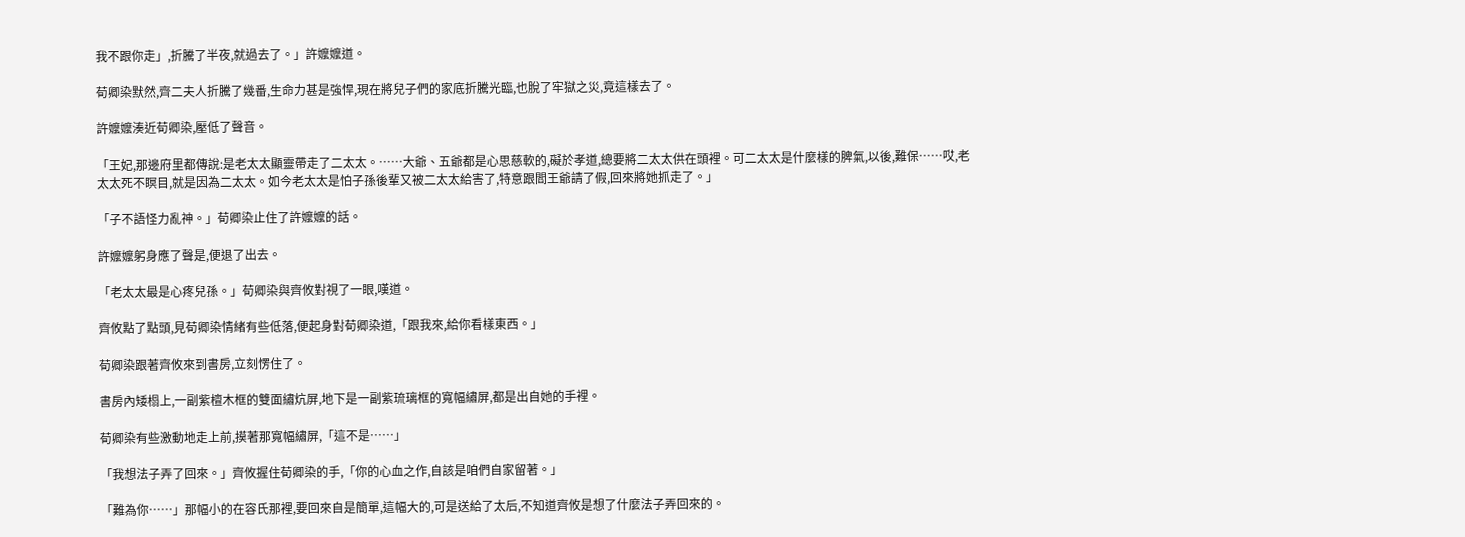我不跟你走」,折騰了半夜,就過去了。」許嬤嬤道。

荀卿染默然,齊二夫人折騰了幾番,生命力甚是強悍,現在將兒子們的家底折騰光臨,也脫了牢獄之災,竟這樣去了。

許嬤嬤湊近荀卿染,壓低了聲音。

「王妃,那邊府里都傳說:是老太太顯靈帶走了二太太。……大爺、五爺都是心思慈軟的,礙於孝道,總要將二太太供在頭裡。可二太太是什麼樣的脾氣,以後,難保……哎,老太太死不瞑目,就是因為二太太。如今老太太是怕子孫後輩又被二太太給害了,特意跟閻王爺請了假,回來將她抓走了。」

「子不語怪力亂神。」荀卿染止住了許嬤嬤的話。

許嬤嬤躬身應了聲是,便退了出去。

「老太太最是心疼兒孫。」荀卿染與齊攸對視了一眼,嘆道。

齊攸點了點頭,見荀卿染情緒有些低落,便起身對荀卿染道,「跟我來,給你看樣東西。」

荀卿染跟著齊攸來到書房,立刻愣住了。

書房內矮榻上,一副紫檀木框的雙面繡炕屏,地下是一副紫琉璃框的寬幅繡屏,都是出自她的手裡。

荀卿染有些激動地走上前,摸著那寬幅繡屏,「這不是……」

「我想法子弄了回來。」齊攸握住荀卿染的手,「你的心血之作,自該是咱們自家留著。」

「難為你……」那幅小的在容氏那裡,要回來自是簡單,這幅大的,可是送給了太后,不知道齊攸是想了什麼法子弄回來的。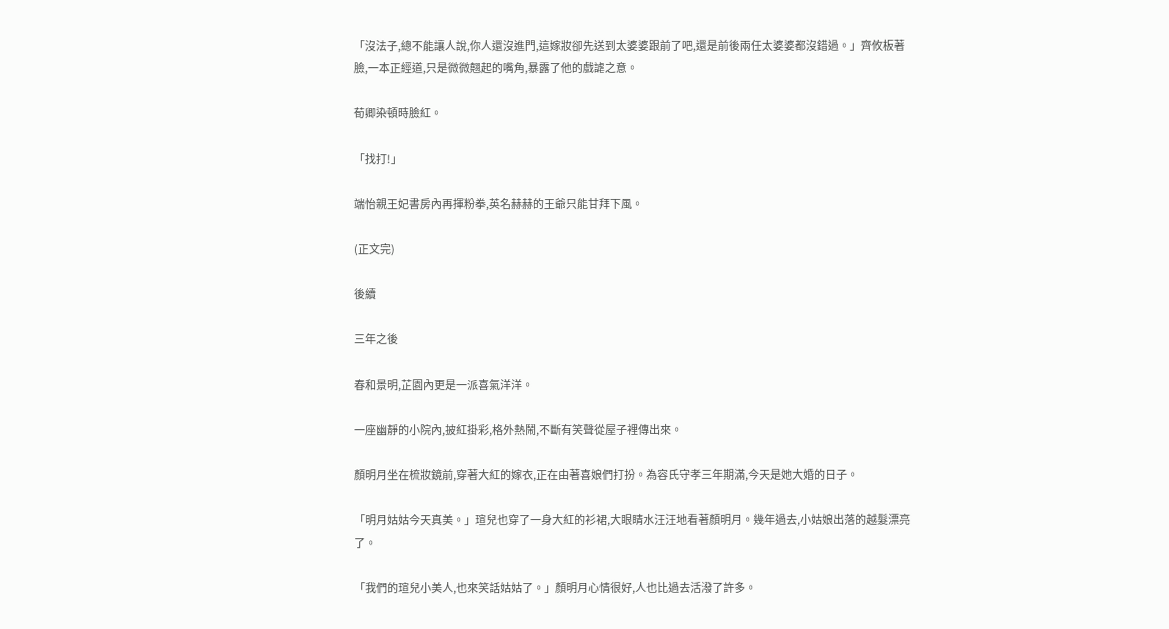「沒法子,總不能讓人說,你人還沒進門,這嫁妝卻先送到太婆婆跟前了吧,還是前後兩任太婆婆都沒錯過。」齊攸板著臉,一本正經道,只是微微翹起的嘴角,暴露了他的戲謔之意。

荀卿染頓時臉紅。

「找打!」

端怡親王妃書房內再揮粉拳,英名赫赫的王爺只能甘拜下風。

(正文完)

後續

三年之後

春和景明,芷園內更是一派喜氣洋洋。

一座幽靜的小院內,披紅掛彩,格外熱鬧,不斷有笑聲從屋子裡傳出來。

顏明月坐在梳妝鏡前,穿著大紅的嫁衣,正在由著喜娘們打扮。為容氏守孝三年期滿,今天是她大婚的日子。

「明月姑姑今天真美。」瑄兒也穿了一身大紅的衫裙,大眼睛水汪汪地看著顏明月。幾年過去,小姑娘出落的越髮漂亮了。

「我們的瑄兒小美人,也來笑話姑姑了。」顏明月心情很好,人也比過去活潑了許多。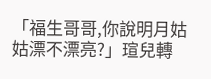「福生哥哥,你說明月姑姑漂不漂亮?」瑄兒轉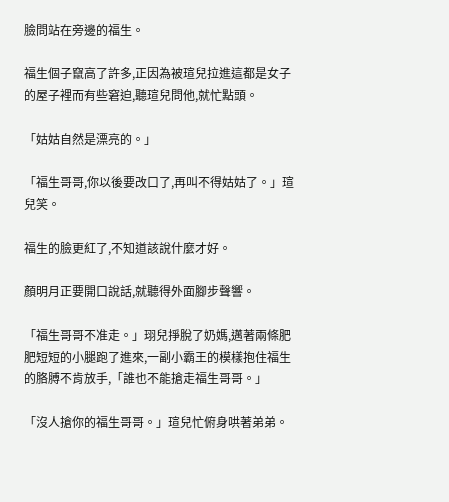臉問站在旁邊的福生。

福生個子竄高了許多,正因為被瑄兒拉進這都是女子的屋子裡而有些窘迫,聽瑄兒問他,就忙點頭。

「姑姑自然是漂亮的。」

「福生哥哥,你以後要改口了,再叫不得姑姑了。」瑄兒笑。

福生的臉更紅了,不知道該說什麼才好。

顏明月正要開口說話,就聽得外面腳步聲響。

「福生哥哥不准走。」珝兒掙脫了奶媽,邁著兩條肥肥短短的小腿跑了進來,一副小霸王的模樣抱住福生的胳膊不肯放手,「誰也不能搶走福生哥哥。」

「沒人搶你的福生哥哥。」瑄兒忙俯身哄著弟弟。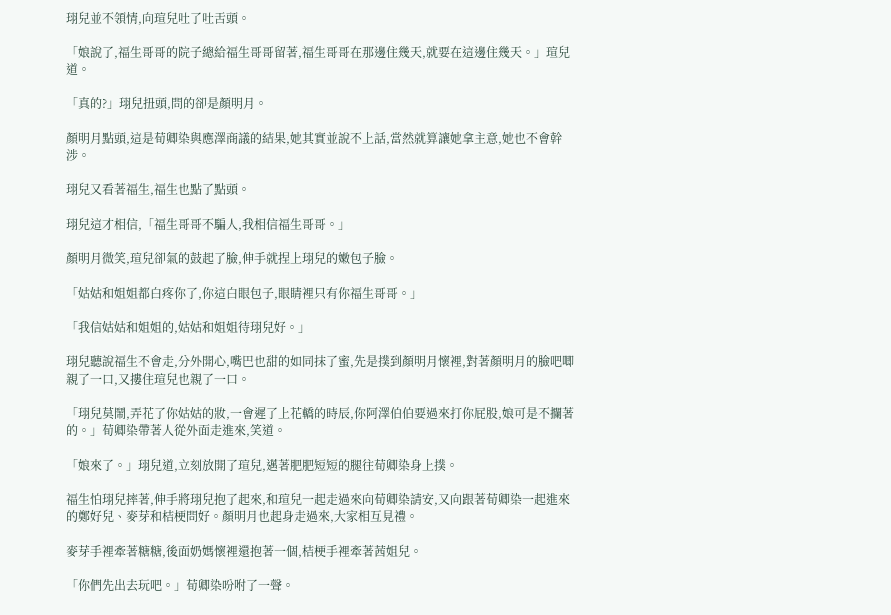珝兒並不領情,向瑄兒吐了吐舌頭。

「娘說了,福生哥哥的院子總給福生哥哥留著,福生哥哥在那邊住幾天,就要在這邊住幾天。」瑄兒道。

「真的?」珝兒扭頭,問的卻是顏明月。

顏明月點頭,這是荀卿染與應澤商議的結果,她其實並說不上話,當然就算讓她拿主意,她也不會幹涉。

珝兒又看著福生,福生也點了點頭。

珝兒這才相信,「福生哥哥不騙人,我相信福生哥哥。」

顏明月微笑,瑄兒卻氣的鼓起了臉,伸手就捏上珝兒的嫩包子臉。

「姑姑和姐姐都白疼你了,你這白眼包子,眼睛裡只有你福生哥哥。」

「我信姑姑和姐姐的,姑姑和姐姐待珝兒好。」

珝兒聽說福生不會走,分外開心,嘴巴也甜的如同抹了蜜,先是撲到顏明月懷裡,對著顏明月的臉吧唧親了一口,又摟住瑄兒也親了一口。

「珝兒莫鬧,弄花了你姑姑的妝,一會遲了上花轎的時辰,你阿澤伯伯要過來打你屁股,娘可是不攔著的。」荀卿染帶著人從外面走進來,笑道。

「娘來了。」珝兒道,立刻放開了瑄兒,邁著肥肥短短的腿往荀卿染身上撲。

福生怕珝兒摔著,伸手將珝兒抱了起來,和瑄兒一起走過來向荀卿染請安,又向跟著荀卿染一起進來的鄭好兒、麥芽和桔梗問好。顏明月也起身走過來,大家相互見禮。

麥芽手裡牽著糖糖,後面奶媽懷裡還抱著一個,桔梗手裡牽著茜姐兒。

「你們先出去玩吧。」荀卿染吩咐了一聲。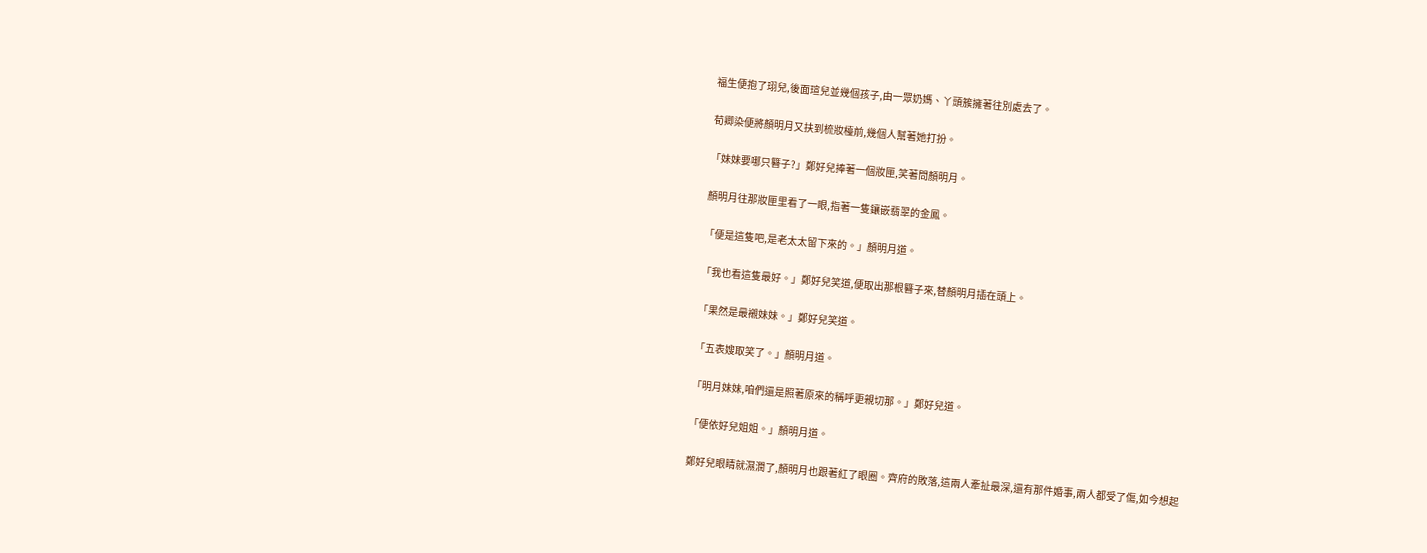福生便抱了珝兒,後面瑄兒並幾個孩子,由一眾奶媽、丫頭簇擁著往別處去了。

荀卿染便將顏明月又扶到梳妝檯前,幾個人幫著她打扮。

「妹妹要哪只簪子?」鄭好兒捧著一個妝匣,笑著問顏明月。

顏明月往那妝匣里看了一眼,指著一隻鑲嵌翡翠的金鳳。

「便是這隻吧,是老太太留下來的。」顏明月道。

「我也看這隻最好。」鄭好兒笑道,便取出那根簪子來,替顏明月插在頭上。

「果然是最襯妹妹。」鄭好兒笑道。

「五表嫂取笑了。」顏明月道。

「明月妹妹,咱們還是照著原來的稱呼更親切那。」鄭好兒道。

「便依好兒姐姐。」顏明月道。

鄭好兒眼睛就濕潤了,顏明月也跟著紅了眼圈。齊府的敗落,這兩人牽扯最深,還有那件婚事,兩人都受了傷,如今想起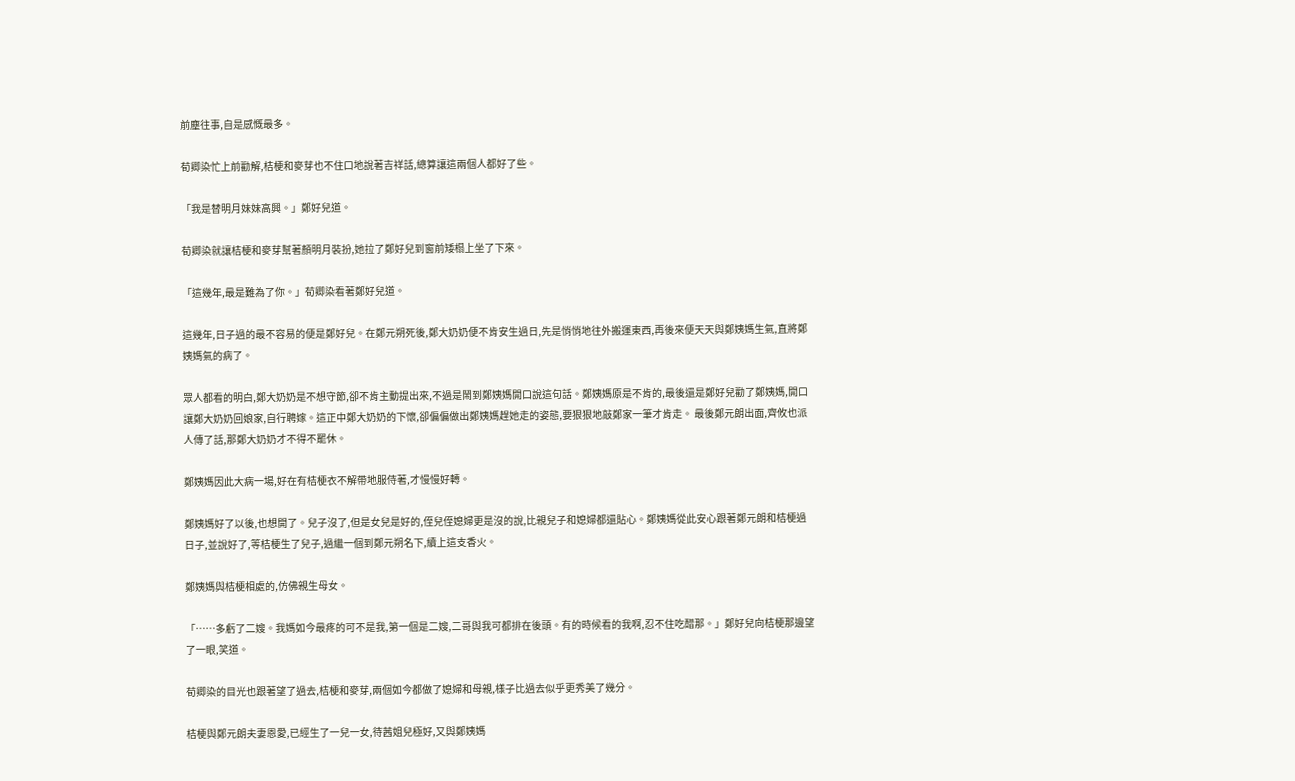前塵往事,自是感慨最多。

荀卿染忙上前勸解,桔梗和麥芽也不住口地說著吉祥話,總算讓這兩個人都好了些。

「我是替明月妹妹高興。」鄭好兒道。

荀卿染就讓桔梗和麥芽幫著顏明月裝扮,她拉了鄭好兒到窗前矮榻上坐了下來。

「這幾年,最是難為了你。」荀卿染看著鄭好兒道。

這幾年,日子過的最不容易的便是鄭好兒。在鄭元朔死後,鄭大奶奶便不肯安生過日,先是悄悄地往外搬運東西,再後來便天天與鄭姨媽生氣,直將鄭姨媽氣的病了。

眾人都看的明白,鄭大奶奶是不想守節,卻不肯主動提出來,不過是鬧到鄭姨媽開口說這句話。鄭姨媽原是不肯的,最後還是鄭好兒勸了鄭姨媽,開口讓鄭大奶奶回娘家,自行聘嫁。這正中鄭大奶奶的下懷,卻偏偏做出鄭姨媽趕她走的姿態,要狠狠地敲鄭家一筆才肯走。 最後鄭元朗出面,齊攸也派人傳了話,那鄭大奶奶才不得不罷休。

鄭姨媽因此大病一場,好在有桔梗衣不解帶地服侍著,才慢慢好轉。

鄭姨媽好了以後,也想開了。兒子沒了,但是女兒是好的,侄兒侄媳婦更是沒的說,比親兒子和媳婦都還貼心。鄭姨媽從此安心跟著鄭元朗和桔梗過日子,並說好了,等桔梗生了兒子,過繼一個到鄭元朔名下,續上這支香火。

鄭姨媽與桔梗相處的,仿佛親生母女。

「……多虧了二嫂。我媽如今最疼的可不是我,第一個是二嫂,二哥與我可都排在後頭。有的時候看的我啊,忍不住吃醋那。」鄭好兒向桔梗那邊望了一眼,笑道。

荀卿染的目光也跟著望了過去,桔梗和麥芽,兩個如今都做了媳婦和母親,樣子比過去似乎更秀美了幾分。

桔梗與鄭元朗夫妻恩愛,已經生了一兒一女,待茜姐兒極好,又與鄭姨媽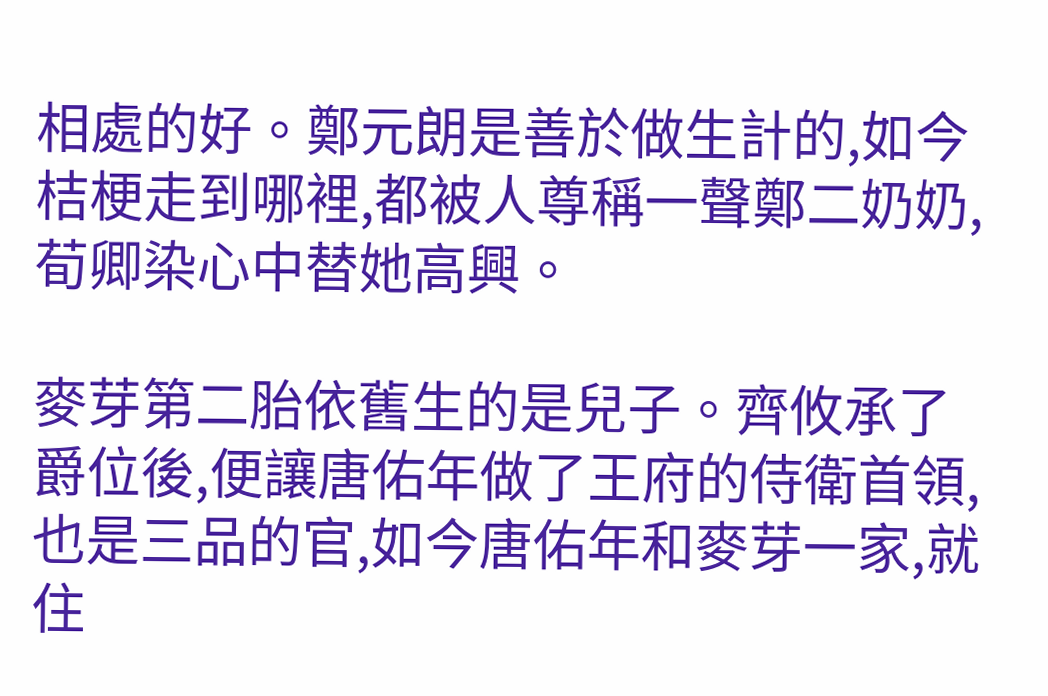相處的好。鄭元朗是善於做生計的,如今桔梗走到哪裡,都被人尊稱一聲鄭二奶奶,荀卿染心中替她高興。

麥芽第二胎依舊生的是兒子。齊攸承了爵位後,便讓唐佑年做了王府的侍衛首領,也是三品的官,如今唐佑年和麥芽一家,就住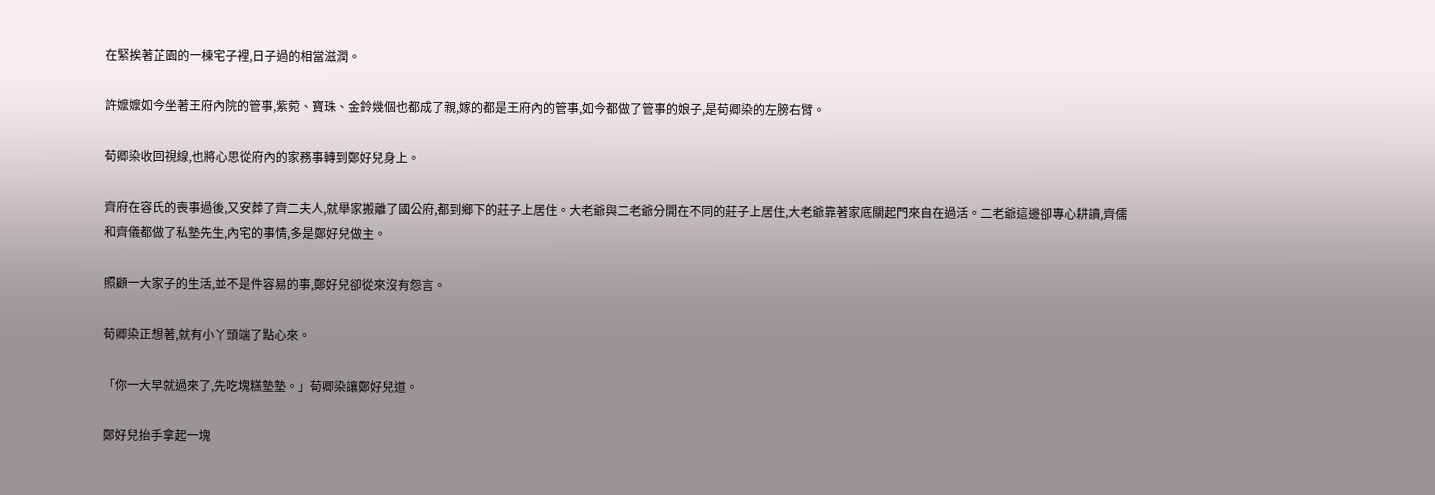在緊挨著芷園的一棟宅子裡,日子過的相當滋潤。

許嬤嬤如今坐著王府內院的管事,紫菀、寶珠、金鈴幾個也都成了親,嫁的都是王府內的管事,如今都做了管事的娘子,是荀卿染的左膀右臂。

荀卿染收回視線,也將心思從府內的家務事轉到鄭好兒身上。

齊府在容氏的喪事過後,又安葬了齊二夫人,就舉家搬離了國公府,都到鄉下的莊子上居住。大老爺與二老爺分開在不同的莊子上居住,大老爺靠著家底關起門來自在過活。二老爺這邊卻專心耕讀,齊儒和齊儀都做了私塾先生,內宅的事情,多是鄭好兒做主。

照顧一大家子的生活,並不是件容易的事,鄭好兒卻從來沒有怨言。

荀卿染正想著,就有小丫頭端了點心來。

「你一大早就過來了,先吃塊糕墊墊。」荀卿染讓鄭好兒道。

鄭好兒抬手拿起一塊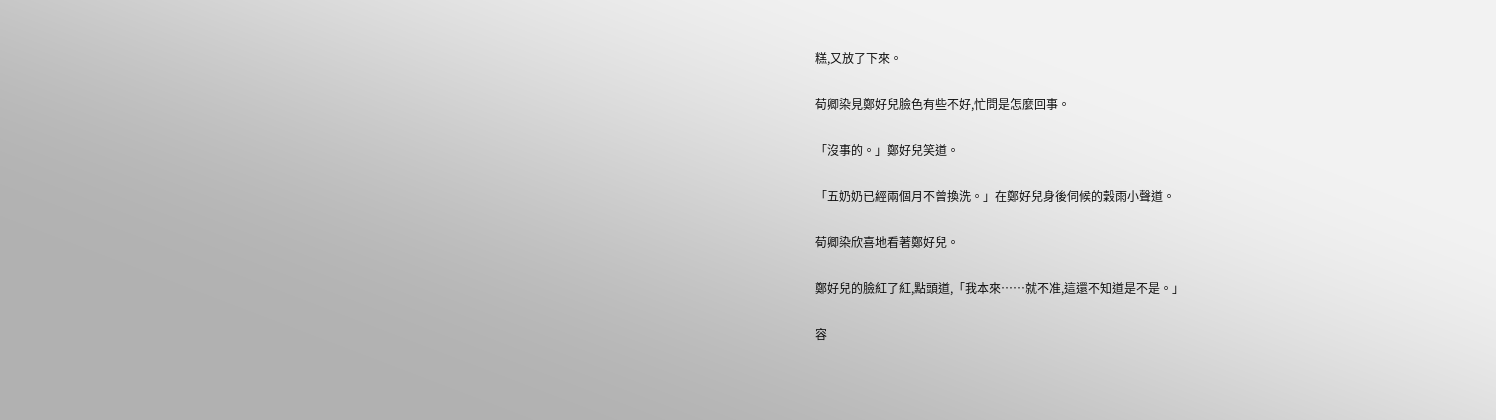糕,又放了下來。

荀卿染見鄭好兒臉色有些不好,忙問是怎麼回事。

「沒事的。」鄭好兒笑道。

「五奶奶已經兩個月不曾換洗。」在鄭好兒身後伺候的穀雨小聲道。

荀卿染欣喜地看著鄭好兒。

鄭好兒的臉紅了紅,點頭道,「我本來……就不准,這還不知道是不是。」

容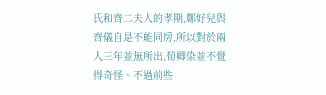氏和齊二夫人的孝期,鄭好兒與齊儀自是不能同房,所以對於兩人三年並無所出,荀卿染並不覺得奇怪。不過前些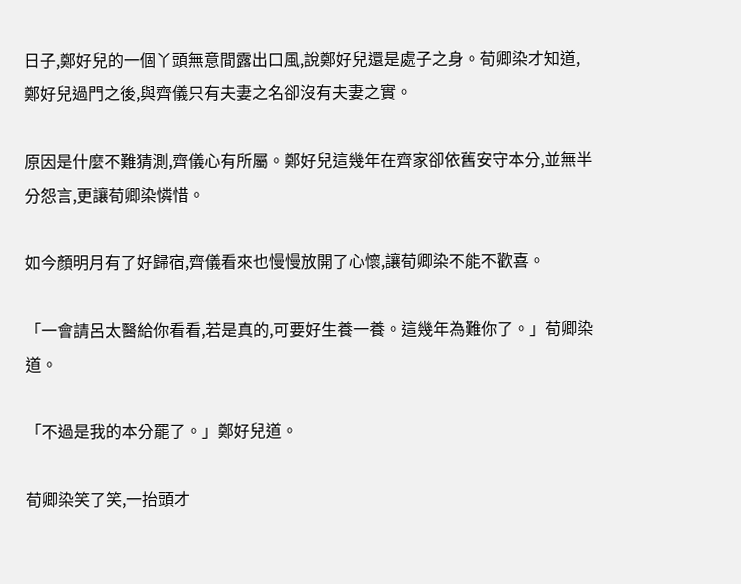日子,鄭好兒的一個丫頭無意間露出口風,說鄭好兒還是處子之身。荀卿染才知道,鄭好兒過門之後,與齊儀只有夫妻之名卻沒有夫妻之實。

原因是什麼不難猜測,齊儀心有所屬。鄭好兒這幾年在齊家卻依舊安守本分,並無半分怨言,更讓荀卿染憐惜。

如今顏明月有了好歸宿,齊儀看來也慢慢放開了心懷,讓荀卿染不能不歡喜。

「一會請呂太醫給你看看,若是真的,可要好生養一養。這幾年為難你了。」荀卿染道。

「不過是我的本分罷了。」鄭好兒道。

荀卿染笑了笑,一抬頭才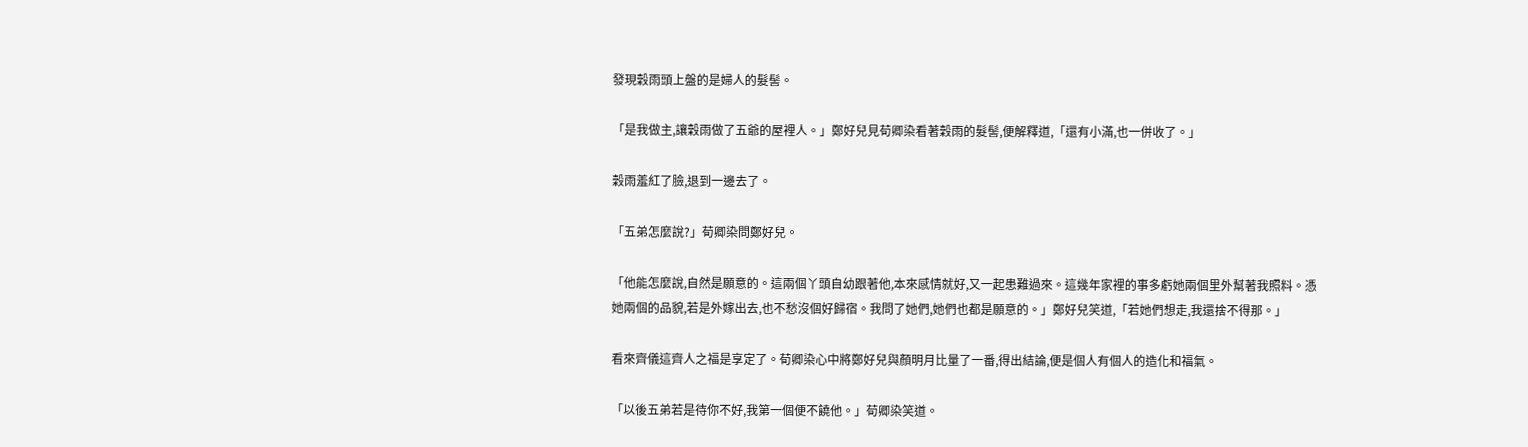發現穀雨頭上盤的是婦人的髮髻。

「是我做主,讓穀雨做了五爺的屋裡人。」鄭好兒見荀卿染看著穀雨的髮髻,便解釋道,「還有小滿,也一併收了。」

穀雨羞紅了臉,退到一邊去了。

「五弟怎麼說?」荀卿染問鄭好兒。

「他能怎麼說,自然是願意的。這兩個丫頭自幼跟著他,本來感情就好,又一起患難過來。這幾年家裡的事多虧她兩個里外幫著我照料。憑她兩個的品貌,若是外嫁出去,也不愁沒個好歸宿。我問了她們,她們也都是願意的。」鄭好兒笑道,「若她們想走,我還捨不得那。」

看來齊儀這齊人之福是享定了。荀卿染心中將鄭好兒與顏明月比量了一番,得出結論,便是個人有個人的造化和福氣。

「以後五弟若是待你不好,我第一個便不饒他。」荀卿染笑道。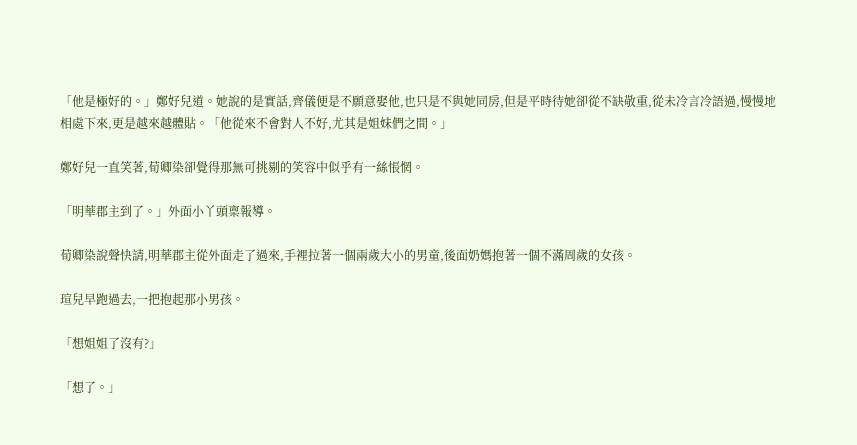「他是極好的。」鄭好兒道。她說的是實話,齊儀便是不願意娶他,也只是不與她同房,但是平時待她卻從不缺敬重,從未冷言冷語過,慢慢地相處下來,更是越來越體貼。「他從來不會對人不好,尤其是姐妹們之間。」

鄭好兒一直笑著,荀卿染卻覺得那無可挑剔的笑容中似乎有一絲悵惘。

「明華郡主到了。」外面小丫頭稟報導。

荀卿染說聲快請,明華郡主從外面走了過來,手裡拉著一個兩歲大小的男童,後面奶媽抱著一個不滿周歲的女孩。

瑄兒早跑過去,一把抱起那小男孩。

「想姐姐了沒有?」

「想了。」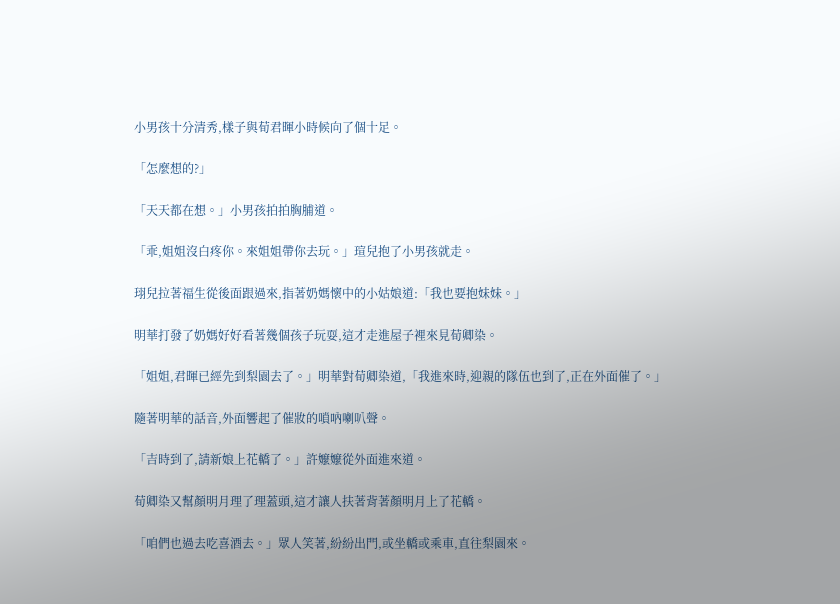小男孩十分清秀,樣子與荀君暉小時候向了個十足。

「怎麼想的?」

「天天都在想。」小男孩拍拍胸脯道。

「乖,姐姐沒白疼你。來姐姐帶你去玩。」瑄兒抱了小男孩就走。

珝兒拉著福生從後面跟過來,指著奶媽懷中的小姑娘道:「我也要抱妹妹。」

明華打發了奶媽好好看著幾個孩子玩耍,這才走進屋子裡來見荀卿染。

「姐姐,君暉已經先到梨園去了。」明華對荀卿染道,「我進來時,迎親的隊伍也到了,正在外面催了。」

隨著明華的話音,外面響起了催妝的嗩吶喇叭聲。

「吉時到了,請新娘上花轎了。」許嬤嬤從外面進來道。

荀卿染又幫顏明月理了理蓋頭,這才讓人扶著背著顏明月上了花轎。

「咱們也過去吃喜酒去。」眾人笑著,紛紛出門,或坐轎或乘車,直往梨園來。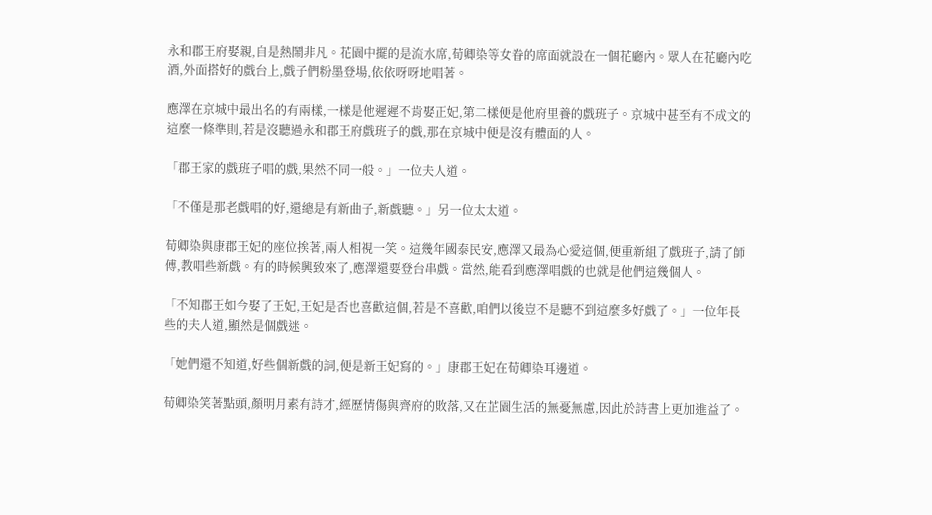永和郡王府娶親,自是熱鬧非凡。花園中擺的是流水席,荀卿染等女眷的席面就設在一個花廳內。眾人在花廳內吃酒,外面搭好的戲台上,戲子們粉墨登場,依依呀呀地唱著。

應澤在京城中最出名的有兩樣,一樣是他遲遲不肯娶正妃,第二樣便是他府里養的戲班子。京城中甚至有不成文的這麼一條準則,若是沒聽過永和郡王府戲班子的戲,那在京城中便是沒有體面的人。

「郡王家的戲班子唱的戲,果然不同一般。」一位夫人道。

「不僅是那老戲唱的好,還總是有新曲子,新戲聽。」另一位太太道。

荀卿染與康郡王妃的座位挨著,兩人相視一笑。這幾年國泰民安,應澤又最為心愛這個,便重新組了戲班子,請了師傅,教唱些新戲。有的時候興致來了,應澤還要登台串戲。當然,能看到應澤唱戲的也就是他們這幾個人。

「不知郡王如今娶了王妃,王妃是否也喜歡這個,若是不喜歡,咱們以後豈不是聽不到這麼多好戲了。」一位年長些的夫人道,顯然是個戲迷。

「她們還不知道,好些個新戲的詞,便是新王妃寫的。」康郡王妃在荀卿染耳邊道。

荀卿染笑著點頭,顏明月素有詩才,經歷情傷與齊府的敗落,又在芷園生活的無憂無慮,因此於詩書上更加進益了。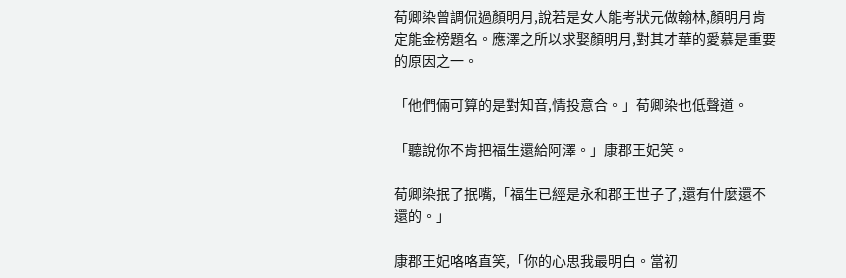荀卿染曾調侃過顏明月,說若是女人能考狀元做翰林,顏明月肯定能金榜題名。應澤之所以求娶顏明月,對其才華的愛慕是重要的原因之一。

「他們倆可算的是對知音,情投意合。」荀卿染也低聲道。

「聽說你不肯把福生還給阿澤。」康郡王妃笑。

荀卿染抿了抿嘴,「福生已經是永和郡王世子了,還有什麼還不還的。」

康郡王妃咯咯直笑,「你的心思我最明白。當初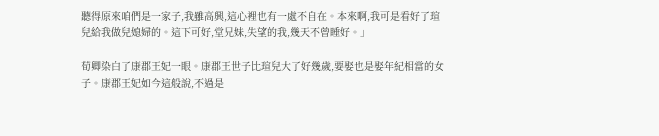聽得原來咱們是一家子,我雖高興,這心裡也有一處不自在。本來啊,我可是看好了瑄兒給我做兒媳婦的。這下可好,堂兄妹,失望的我,幾天不曾睡好。」

荀卿染白了康郡王妃一眼。康郡王世子比瑄兒大了好幾歲,要娶也是娶年紀相當的女子。康郡王妃如今這般說,不過是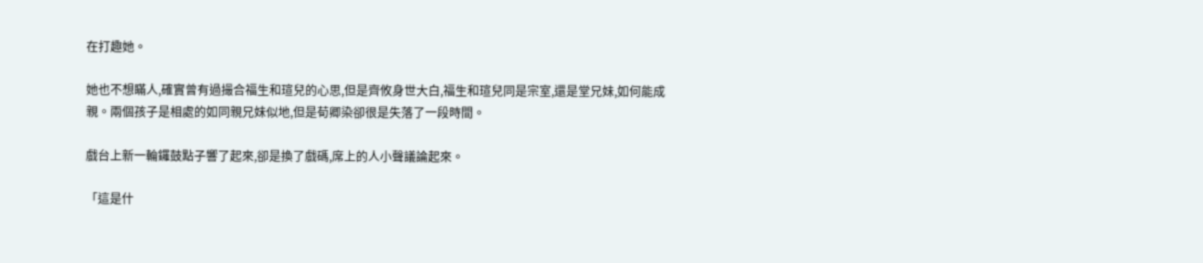在打趣她。

她也不想瞞人,確實曾有過撮合福生和瑄兒的心思,但是齊攸身世大白,福生和瑄兒同是宗室,還是堂兄妹,如何能成親。兩個孩子是相處的如同親兄妹似地,但是荀卿染卻很是失落了一段時間。

戲台上新一輪鑼鼓點子響了起來,卻是換了戲碼,席上的人小聲議論起來。

「這是什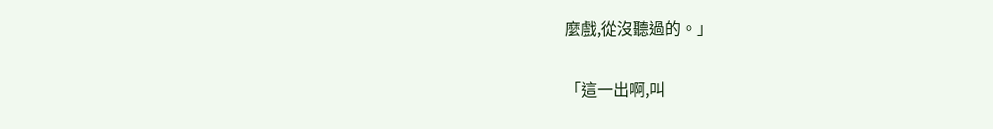麼戲,從沒聽過的。」

「這一出啊,叫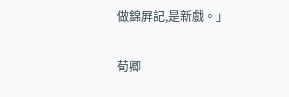做錦屛記,是新戲。」

荀卿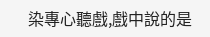染專心聽戲,戲中說的是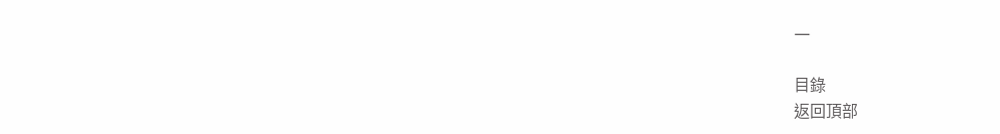一

目錄
返回頂部